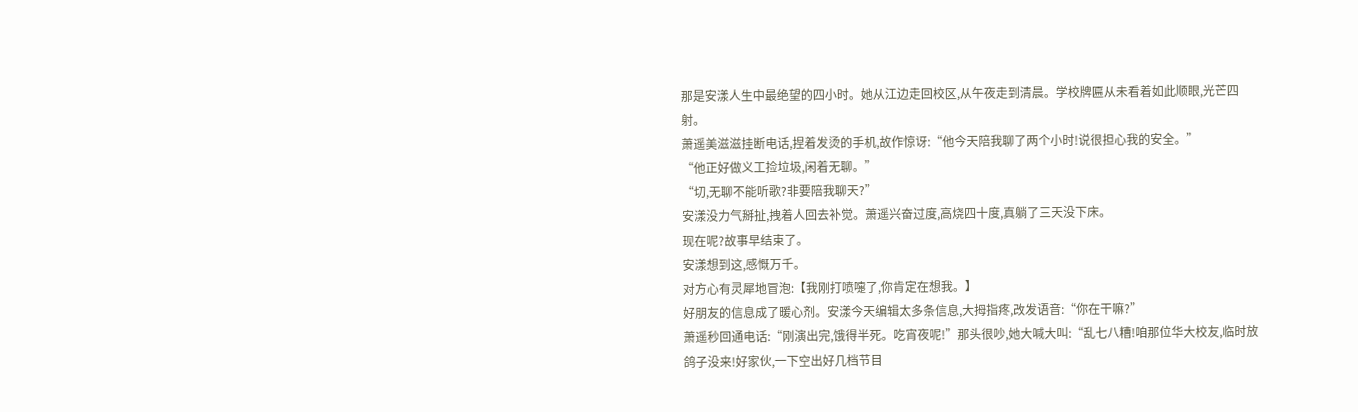那是安漾人生中最绝望的四小时。她从江边走回校区,从午夜走到清晨。学校牌匾从未看着如此顺眼,光芒四射。
萧遥美滋滋挂断电话,捏着发烫的手机,故作惊讶:“他今天陪我聊了两个小时!说很担心我的安全。”
“他正好做义工捡垃圾,闲着无聊。”
“切,无聊不能听歌?非要陪我聊天?”
安漾没力气掰扯,拽着人回去补觉。萧遥兴奋过度,高烧四十度,真躺了三天没下床。
现在呢?故事早结束了。
安漾想到这,感慨万千。
对方心有灵犀地冒泡:【我刚打喷嚏了,你肯定在想我。】
好朋友的信息成了暖心剂。安漾今天编辑太多条信息,大拇指疼,改发语音:“你在干嘛?”
萧遥秒回通电话:“刚演出完,饿得半死。吃宵夜呢!”那头很吵,她大喊大叫:“乱七八糟!咱那位华大校友,临时放鸽子没来!好家伙,一下空出好几档节目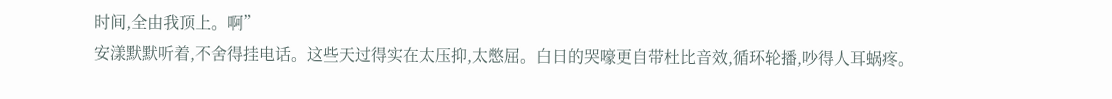时间,全由我顶上。啊”
安漾默默听着,不舍得挂电话。这些天过得实在太压抑,太憋屈。白日的哭嚎更自带杜比音效,循环轮播,吵得人耳蜗疼。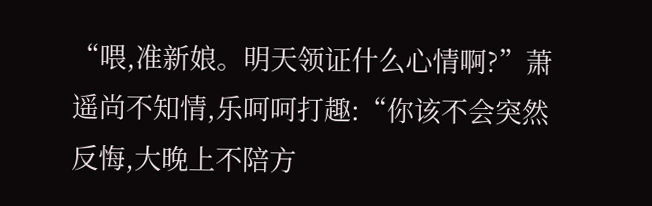“喂,准新娘。明天领证什么心情啊?”萧遥尚不知情,乐呵呵打趣:“你该不会突然反悔,大晚上不陪方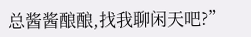总酱酱酿酿,找我聊闲天吧?”